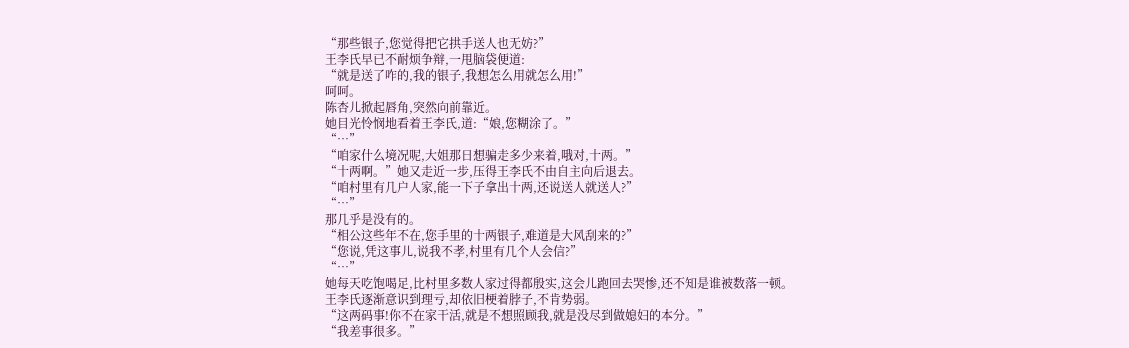“那些银子,您觉得把它拱手送人也无妨?”
王李氏早已不耐烦争辩,一甩脑袋便道:
“就是送了咋的,我的银子,我想怎么用就怎么用!”
呵呵。
陈杏儿掀起唇角,突然向前靠近。
她目光怜悯地看着王李氏,道:“娘,您糊涂了。”
“…”
“咱家什么境况呢,大姐那日想骗走多少来着,哦对,十两。”
“十两啊。”她又走近一步,压得王李氏不由自主向后退去。
“咱村里有几户人家,能一下子拿出十两,还说送人就送人?”
“…”
那几乎是没有的。
“相公这些年不在,您手里的十两银子,难道是大风刮来的?”
“您说,凭这事儿,说我不孝,村里有几个人会信?”
“…”
她每天吃饱喝足,比村里多数人家过得都殷实,这会儿跑回去哭惨,还不知是谁被数落一顿。
王李氏逐渐意识到理亏,却依旧梗着脖子,不肯势弱。
“这两码事!你不在家干活,就是不想照顾我,就是没尽到做媳妇的本分。”
“我差事很多。”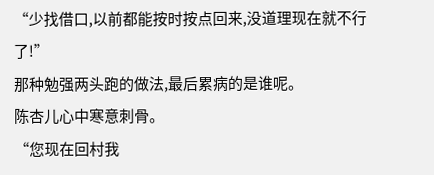“少找借口,以前都能按时按点回来,没道理现在就不行了!”
那种勉强两头跑的做法,最后累病的是谁呢。
陈杏儿心中寒意刺骨。
“您现在回村我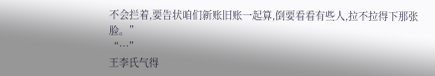不会拦着,要告状咱们新账旧账一起算,倒要看看有些人,拉不拉得下那张脸。”
“…”
王李氏气得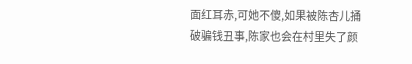面红耳赤,可她不傻,如果被陈杏儿捅破骗钱丑事,陈家也会在村里失了颜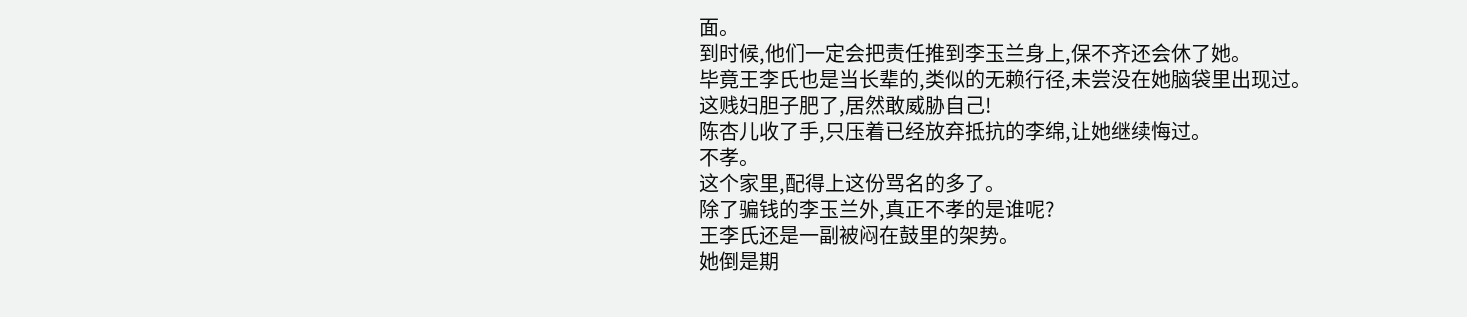面。
到时候,他们一定会把责任推到李玉兰身上,保不齐还会休了她。
毕竟王李氏也是当长辈的,类似的无赖行径,未尝没在她脑袋里出现过。
这贱妇胆子肥了,居然敢威胁自己!
陈杏儿收了手,只压着已经放弃抵抗的李绵,让她继续悔过。
不孝。
这个家里,配得上这份骂名的多了。
除了骗钱的李玉兰外,真正不孝的是谁呢?
王李氏还是一副被闷在鼓里的架势。
她倒是期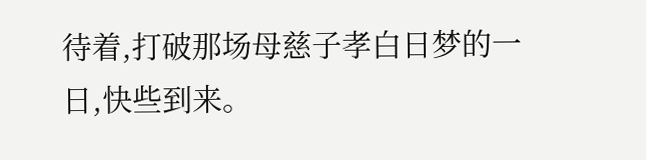待着,打破那场母慈子孝白日梦的一日,快些到来。